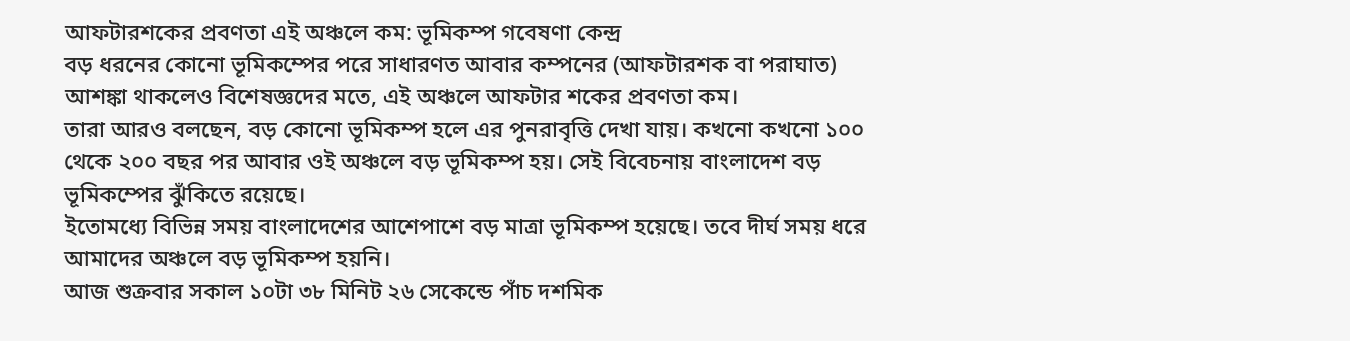আফটারশকের প্রবণতা এই অঞ্চলে কম: ভূমিকম্প গবেষণা কেন্দ্র
বড় ধরনের কোনো ভূমিকম্পের পরে সাধারণত আবার কম্পনের (আফটারশক বা পরাঘাত) আশঙ্কা থাকলেও বিশেষজ্ঞদের মতে, এই অঞ্চলে আফটার শকের প্রবণতা কম।
তারা আরও বলছেন, বড় কোনো ভূমিকম্প হলে এর পুনরাবৃত্তি দেখা যায়। কখনো কখনো ১০০ থেকে ২০০ বছর পর আবার ওই অঞ্চলে বড় ভূমিকম্প হয়। সেই বিবেচনায় বাংলাদেশ বড় ভূমিকম্পের ঝুঁকিতে রয়েছে।
ইতোমধ্যে বিভিন্ন সময় বাংলাদেশের আশেপাশে বড় মাত্রা ভূমিকম্প হয়েছে। তবে দীর্ঘ সময় ধরে আমাদের অঞ্চলে বড় ভূমিকম্প হয়নি।
আজ শুক্রবার সকাল ১০টা ৩৮ মিনিট ২৬ সেকেন্ডে পাঁচ দশমিক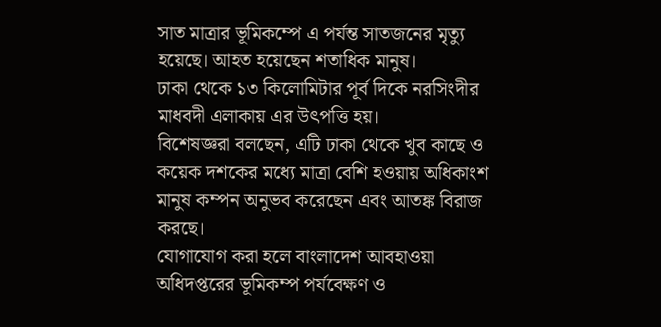সাত মাত্রার ভূমিকম্পে এ পর্যন্ত সাতজনের মৃত্যু হয়েছে। আহত হয়েছেন শতাধিক মানুষ।
ঢাকা থেকে ১৩ কিলোমিটার পূর্ব দিকে নরসিংদীর মাধবদী এলাকায় এর উৎপত্তি হয়।
বিশেষজ্ঞরা বলছেন, এটি ঢাকা থেকে খুব কাছে ও কয়েক দশকের মধ্যে মাত্রা বেশি হওয়ায় অধিকাংশ মানুষ কম্পন অনুভব করেছেন এবং আতঙ্ক বিরাজ করছে।
যোগাযোগ করা হলে বাংলাদেশ আবহাওয়া অধিদপ্তরের ভূমিকম্প পর্যবেক্ষণ ও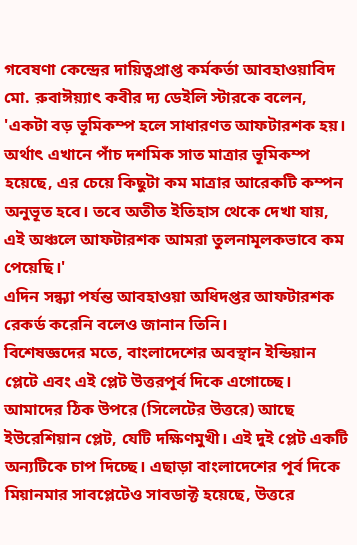গবেষণা কেন্দ্রের দায়িত্বপ্রাপ্ত কর্মকর্তা আবহাওয়াবিদ মো. রুবাঈয়্যাৎ কবীর দ্য ডেইলি স্টারকে বলেন, 'একটা বড় ভূমিকম্প হলে সাধারণত আফটারশক হয়। অর্থাৎ এখানে পাঁচ দশমিক সাত মাত্রার ভূমিকম্প হয়েছে, এর চেয়ে কিছুটা কম মাত্রার আরেকটি কম্পন অনুভূত হবে। তবে অতীত ইতিহাস থেকে দেখা যায়, এই অঞ্চলে আফটারশক আমরা তুলনামূলকভাবে কম পেয়েছি।'
এদিন সন্ধ্যা পর্যন্ত আবহাওয়া অধিদপ্তর আফটারশক রেকর্ড করেনি বলেও জানান তিনি।
বিশেষজ্ঞদের মতে, বাংলাদেশের অবস্থান ইন্ডিয়ান প্লেটে এবং এই প্লেট উত্তরপূর্ব দিকে এগোচ্ছে। আমাদের ঠিক উপরে (সিলেটের উত্তরে) আছে ইউরেশিয়ান প্লেট, যেটি দক্ষিণমুখী। এই দুই প্লেট একটি অন্যটিকে চাপ দিচ্ছে। এছাড়া বাংলাদেশের পূর্ব দিকে মিয়ানমার সাবপ্লেটেও সাবডাক্ট হয়েছে, উত্তরে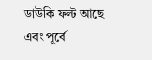ডাউকি ফল্ট আছে এবং পূর্বে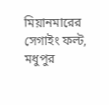মিয়ানমারের সেগাইং ফল্ট, মধুপুর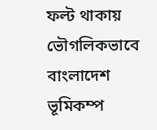ফল্ট থাকায় ভৌগলিকভাবে বাংলাদেশ ভূমিকম্প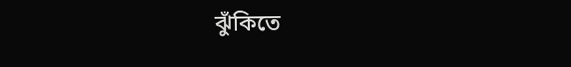ঝুঁকিতে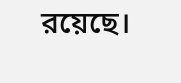রয়েছে।